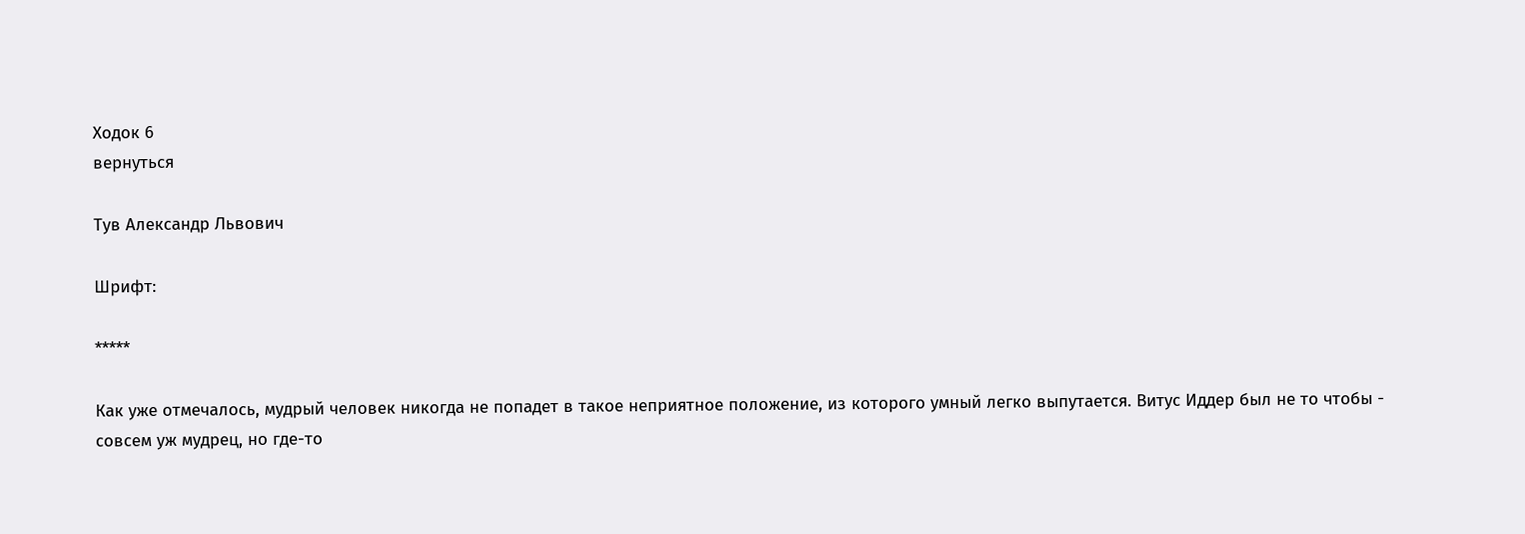Ходок 6
вернуться

Тув Александр Львович

Шрифт:

*****

Как уже отмечалось, мудрый человек никогда не попадет в такое неприятное положение, из которого умный легко выпутается. Витус Иддер был не то чтобы - совсем уж мудрец, но где-то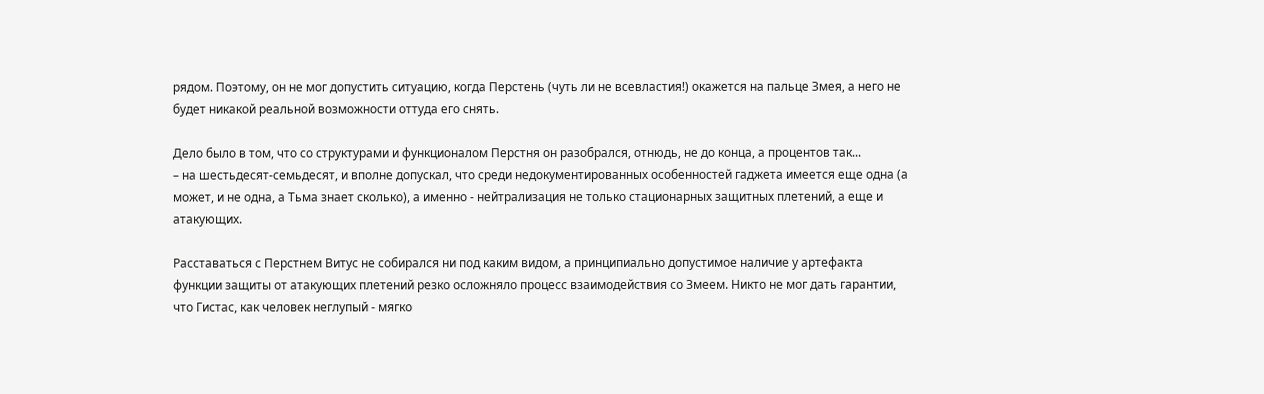рядом. Поэтому, он не мог допустить ситуацию, когда Перстень (чуть ли не всевластия!) окажется на пальце Змея, а него не будет никакой реальной возможности оттуда его снять.

Дело было в том, что со структурами и функционалом Перстня он разобрался, отнюдь, не до конца, а процентов так...
– на шестьдесят-семьдесят, и вполне допускал, что среди недокументированных особенностей гаджета имеется еще одна (а может, и не одна, а Тьма знает сколько), а именно - нейтрализация не только стационарных защитных плетений, а еще и атакующих.

Расставаться с Перстнем Витус не собирался ни под каким видом, а принципиально допустимое наличие у артефакта функции защиты от атакующих плетений резко осложняло процесс взаимодействия со Змеем. Никто не мог дать гарантии, что Гистас, как человек неглупый - мягко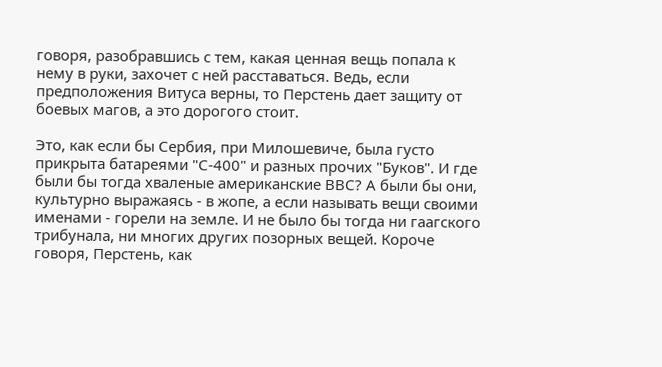говоря, разобравшись с тем, какая ценная вещь попала к нему в руки, захочет с ней расставаться. Ведь, если предположения Витуса верны, то Перстень дает защиту от боевых магов, а это дорогого стоит.

Это, как если бы Сербия, при Милошевиче, была густо прикрыта батареями "С-400" и разных прочих "Буков". И где были бы тогда хваленые американские ВВС? А были бы они, культурно выражаясь - в жопе, а если называть вещи своими именами - горели на земле. И не было бы тогда ни гаагского трибунала, ни многих других позорных вещей. Короче говоря, Перстень, как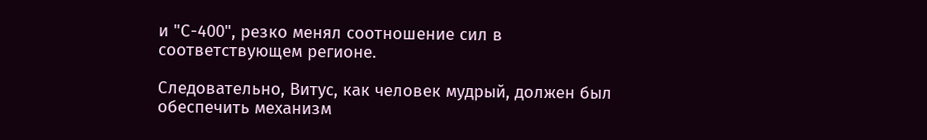и "С-400", резко менял соотношение сил в соответствующем регионе.

Следовательно, Витус, как человек мудрый, должен был обеспечить механизм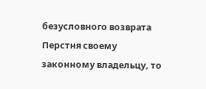безусловного возврата Перстня своему законному владельцу, то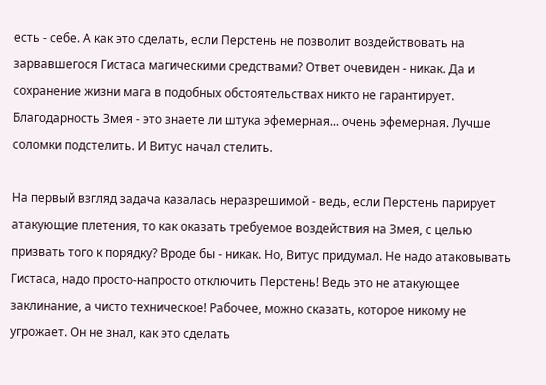есть - себе. А как это сделать, если Перстень не позволит воздействовать на зарвавшегося Гистаса магическими средствами? Ответ очевиден - никак. Да и сохранение жизни мага в подобных обстоятельствах никто не гарантирует. Благодарность Змея - это знаете ли штука эфемерная... очень эфемерная. Лучше соломки подстелить. И Витус начал стелить.

На первый взгляд задача казалась неразрешимой - ведь, если Перстень парирует атакующие плетения, то как оказать требуемое воздействия на Змея, с целью призвать того к порядку? Вроде бы - никак. Но, Витус придумал. Не надо атаковывать Гистаса, надо просто-напросто отключить Перстень! Ведь это не атакующее заклинание, а чисто техническое! Рабочее, можно сказать, которое никому не угрожает. Он не знал, как это сделать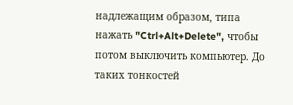надлежащим образом, типа нажать "Ctrl+Alt+Delete", чтобы потом выключить компьютер. До таких тонкостей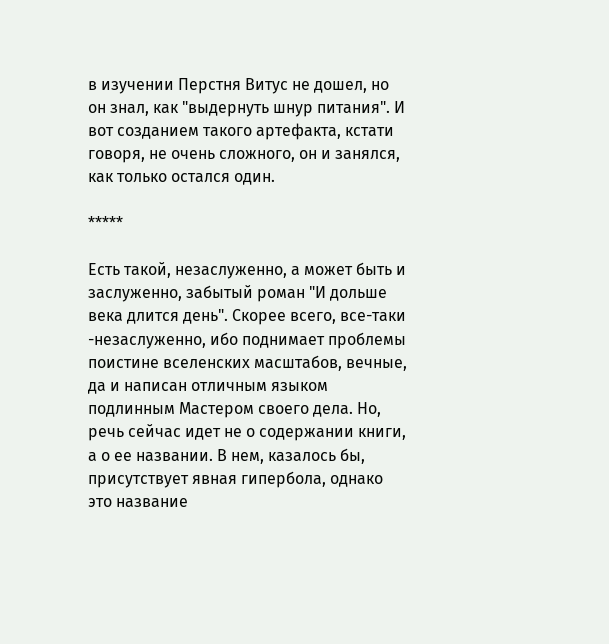в изучении Перстня Витус не дошел, но он знал, как "выдернуть шнур питания". И вот созданием такого артефакта, кстати говоря, не очень сложного, он и занялся, как только остался один.

*****

Есть такой, незаслуженно, а может быть и заслуженно, забытый роман "И дольше века длится день". Скорее всего, все-таки -незаслуженно, ибо поднимает проблемы поистине вселенских масштабов, вечные, да и написан отличным языком подлинным Мастером своего дела. Но, речь сейчас идет не о содержании книги, а о ее названии. В нем, казалось бы, присутствует явная гипербола, однако это название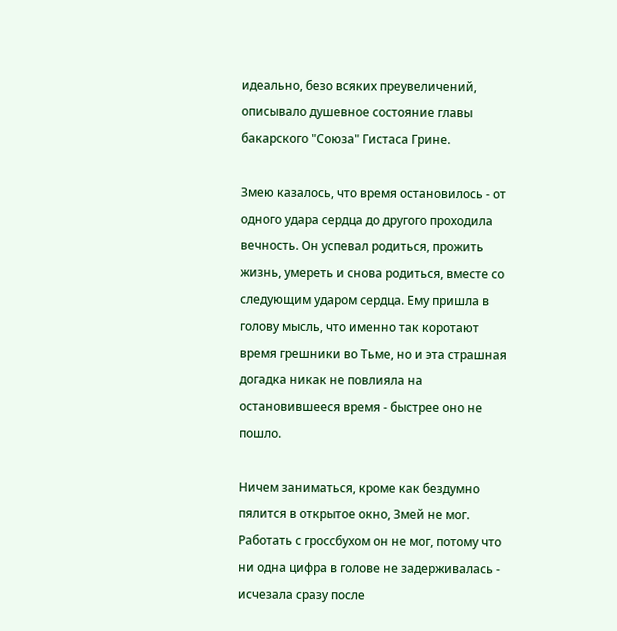идеально, безо всяких преувеличений, описывало душевное состояние главы бакарского "Союза" Гистаса Грине.

Змею казалось, что время остановилось - от одного удара сердца до другого проходила вечность. Он успевал родиться, прожить жизнь, умереть и снова родиться, вместе со следующим ударом сердца. Ему пришла в голову мысль, что именно так коротают время грешники во Тьме, но и эта страшная догадка никак не повлияла на остановившееся время - быстрее оно не пошло.

Ничем заниматься, кроме как бездумно пялится в открытое окно, Змей не мог. Работать с гроссбухом он не мог, потому что ни одна цифра в голове не задерживалась - исчезала сразу после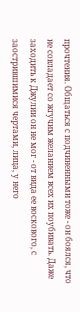прочтения. Общаться с подчиненными тоже - он боялся, что не совладает со жгучим желанием всех их поубивать. Даже заходить к Джулии он не мог - от вида ее воскового, с заострившимися чертами, лица, у него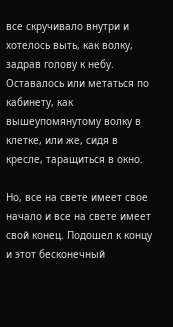все скручивало внутри и хотелось выть, как волку, задрав голову к небу. Оставалось или метаться по кабинету, как вышеупомянутому волку в клетке, или же, сидя в кресле, таращиться в окно.

Но, все на свете имеет свое начало и все на свете имеет свой конец. Подошел к концу и этот бесконечный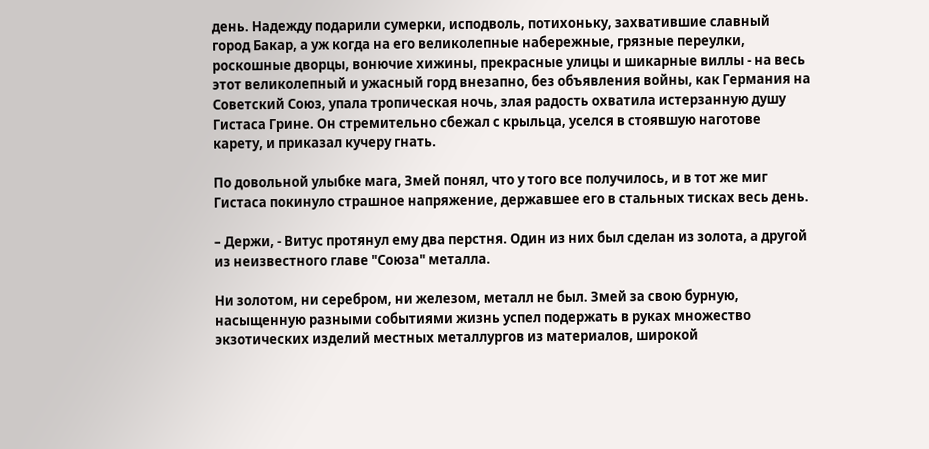день. Надежду подарили сумерки, исподволь, потихоньку, захватившие славный город Бакар, а уж когда на его великолепные набережные, грязные переулки, роскошные дворцы, вонючие хижины, прекрасные улицы и шикарные виллы - на весь этот великолепный и ужасный горд внезапно, без объявления войны, как Германия на Советский Союз, упала тропическая ночь, злая радость охватила истерзанную душу Гистаса Грине. Он стремительно сбежал с крыльца, уселся в стоявшую наготове карету, и приказал кучеру гнать.

По довольной улыбке мага, Змей понял, что у того все получилось, и в тот же миг Гистаса покинуло страшное напряжение, державшее его в стальных тисках весь день.

– Держи, - Витус протянул ему два перстня. Один из них был сделан из золота, а другой из неизвестного главе "Союза" металла.

Ни золотом, ни серебром, ни железом, металл не был. Змей за свою бурную, насыщенную разными событиями жизнь успел подержать в руках множество экзотических изделий местных металлургов из материалов, широкой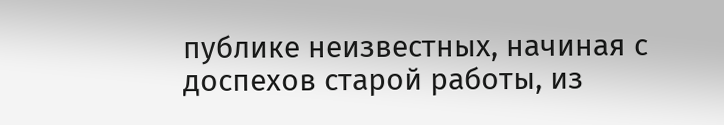публике неизвестных, начиная с доспехов старой работы, из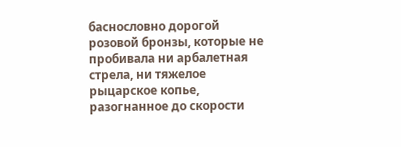баснословно дорогой розовой бронзы, которые не пробивала ни арбалетная стрела, ни тяжелое рыцарское копье, разогнанное до скорости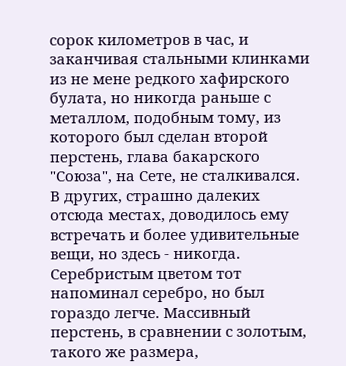сорок километров в час, и заканчивая стальными клинками из не мене редкого хафирского булата, но никогда раньше с металлом, подобным тому, из которого был сделан второй перстень, глава бакарского "Союза", на Сете, не сталкивался. В других, страшно далеких отсюда местах, доводилось ему встречать и более удивительные вещи, но здесь - никогда. Серебристым цветом тот напоминал серебро, но был гораздо легче. Массивный перстень, в сравнении с золотым, такого же размера,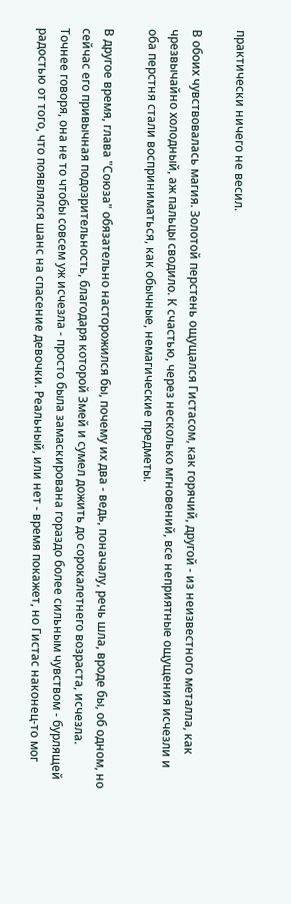практически ничего не весил.

В обоих чувствовалась магия. Золотой перстень ощущался Гистасом, как горячий, другой - из неизвестного металла, как чрезвычайно холодный, аж пальцы сводило. К счастью, через несколько мгновений, все неприятные ощущения исчезли и оба перстня стали восприниматься, как обычные, немагические предметы.

В другое время, глава "Союза" обязательно насторожился бы, почему их два - ведь, поначалу, речь шла, вроде бы, об одном, но сейчас его привычная подозрительность, благодаря которой Змей и сумел дожить до сорокалетнего возраста, исчезла. Точнее говоря, она не то чтобы совсем уж исчезла - просто была замаскирована гораздо более сильным чувством - бурлящей радостью от того, что появлялся шанс на спасение девочки. Реальный, или нет - время покажет, но Гистас наконец-то мог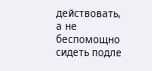действовать, а не беспомощно сидеть подле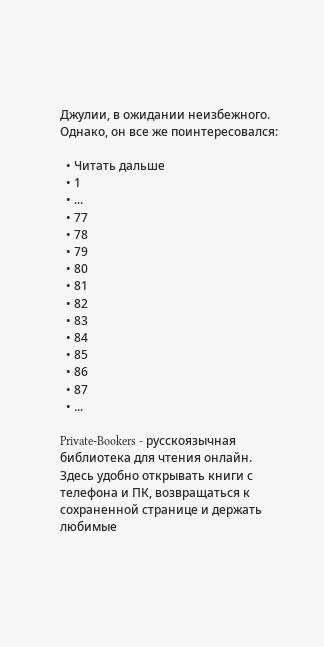Джулии, в ожидании неизбежного. Однако, он все же поинтересовался:

  • Читать дальше
  • 1
  • ...
  • 77
  • 78
  • 79
  • 80
  • 81
  • 82
  • 83
  • 84
  • 85
  • 86
  • 87
  • ...

Private-Bookers - русскоязычная библиотека для чтения онлайн. Здесь удобно открывать книги с телефона и ПК, возвращаться к сохраненной странице и держать любимые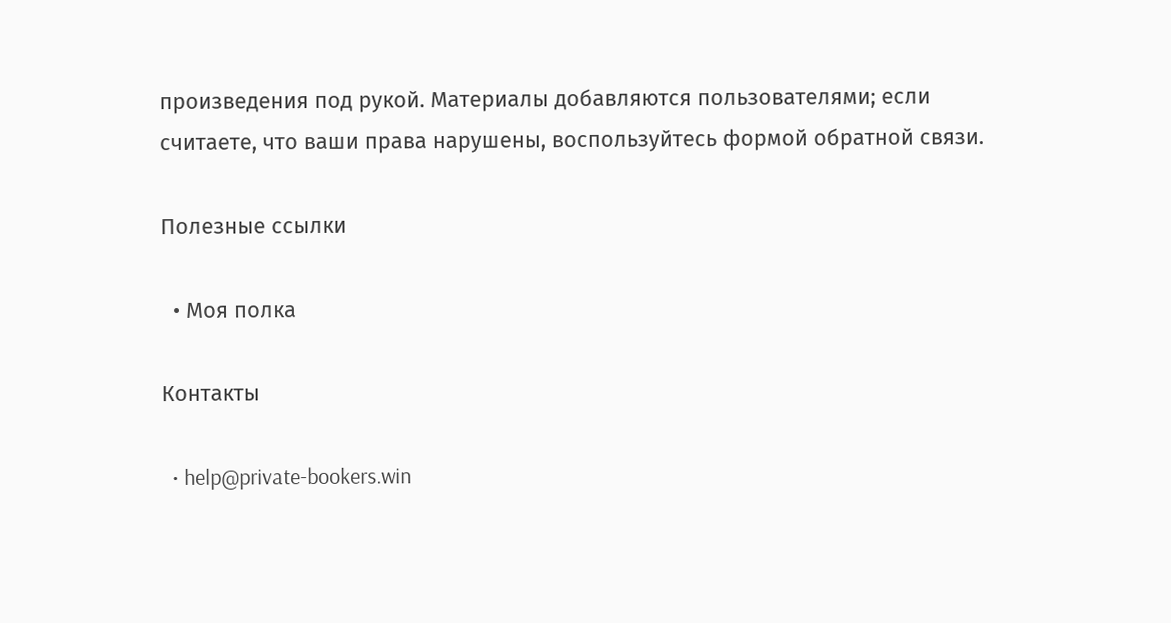произведения под рукой. Материалы добавляются пользователями; если считаете, что ваши права нарушены, воспользуйтесь формой обратной связи.

Полезные ссылки

  • Моя полка

Контакты

  • help@private-bookers.win